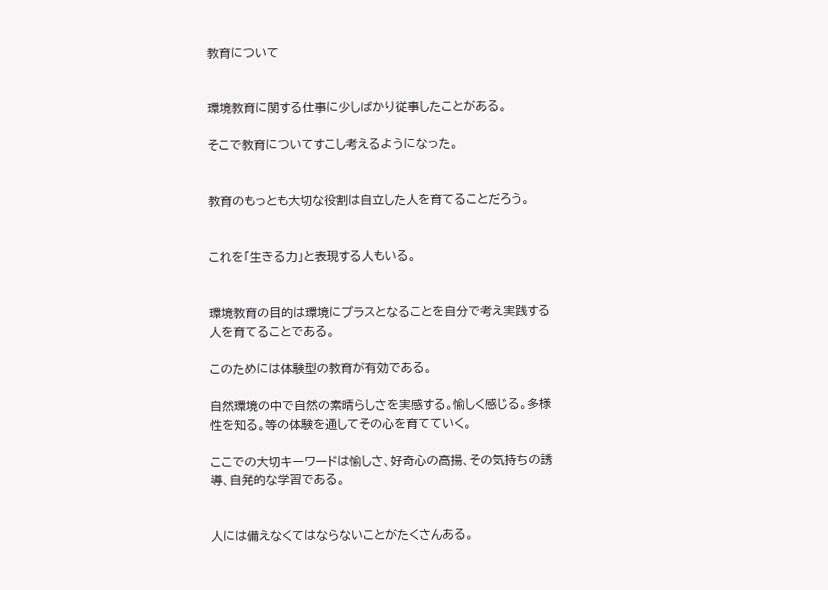教育について


環境教育に関する仕事に少しばかり従事したことがある。

そこで教育についてすこし考えるようになった。


教育のもっとも大切な役割は自立した人を育てることだろう。


これを「生きる力」と表現する人もいる。


環境教育の目的は環境にプラスとなることを自分で考え実践する人を育てることである。

このためには体験型の教育が有効である。

自然環境の中で自然の素晴らしさを実感する。愉しく感じる。多様性を知る。等の体験を通してその心を育てていく。

ここでの大切キーワードは愉しさ、好奇心の高揚、その気持ちの誘導、自発的な学習である。


人には備えなくてはならないことがたくさんある。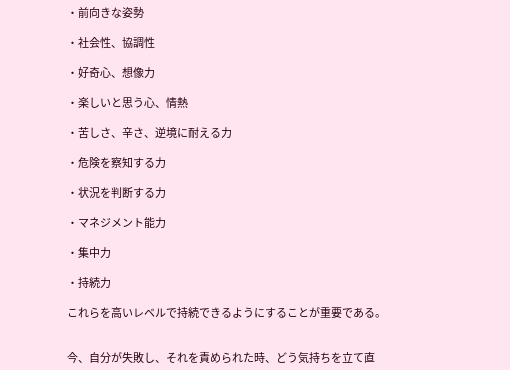・前向きな姿勢

・社会性、協調性

・好奇心、想像力

・楽しいと思う心、情熱

・苦しさ、辛さ、逆境に耐える力

・危険を察知する力

・状況を判断する力

・マネジメント能力

・集中力

・持続力

これらを高いレベルで持続できるようにすることが重要である。


今、自分が失敗し、それを責められた時、どう気持ちを立て直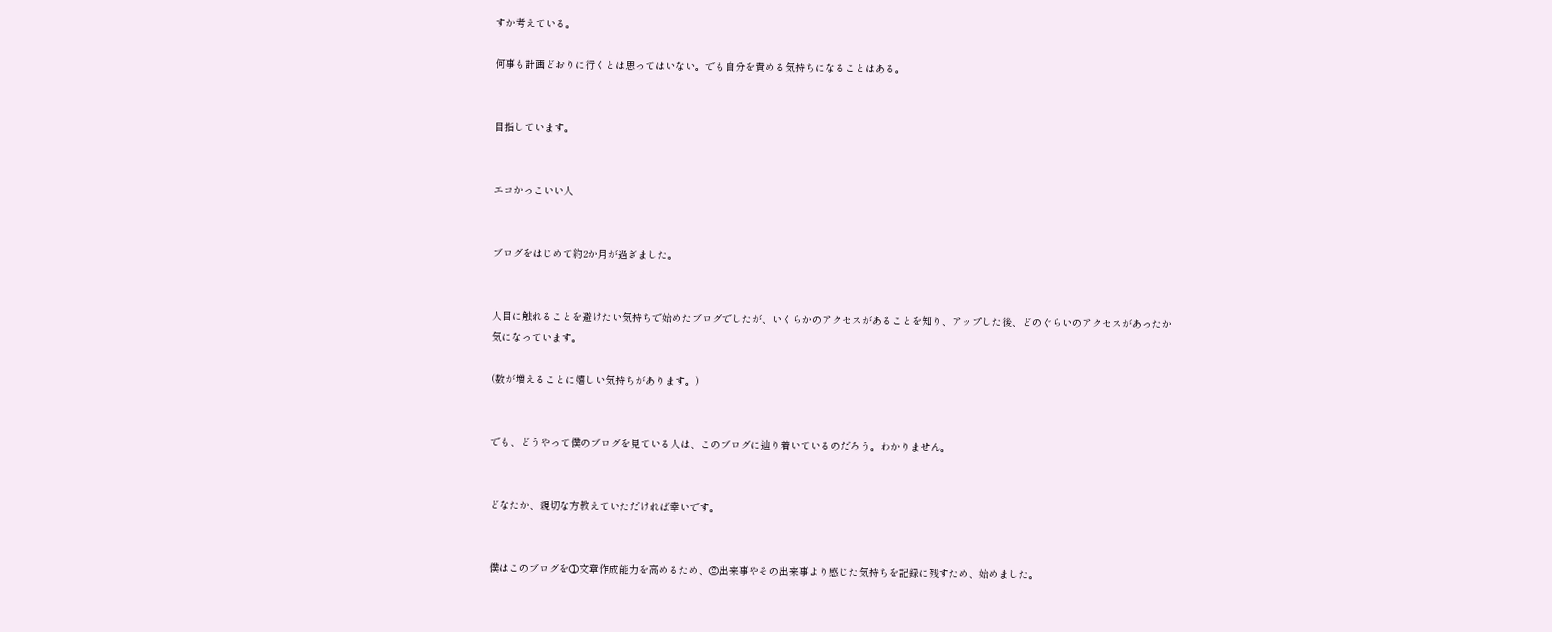すか考えている。

何事も計画どおりに行くとは思ってはいない。でも自分を責める気持ちになることはある。


目指しています。


エコかっこいい人


ブログをはじめて約2か月が過ぎました。


人目に触れることを避けたい気持ちで始めたブログでしたが、いくらかのアクセスがあることを知り、アップした後、どのぐらいのアクセスがあったか気になっています。

(数が増えることに嬉しい気持ちがあります。)


でも、どうやって僕のブログを見ている人は、このブログに辿り着いているのだろう。わかりません。


どなたか、親切な方教えていただければ幸いです。


僕はこのブログを①文章作成能力を高めるため、②出来事やその出来事より感じた気持ちを記録に残すため、始めました。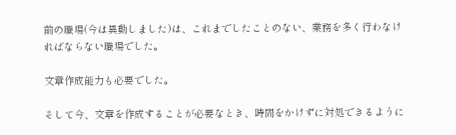前の職場(今は異動しました)は、これまでしたことのない、業務を多く行わなければならない職場でした。

文章作成能力も必要でした。

そして今、文章を作成することが必要なとき、時間をかけずに対処できるように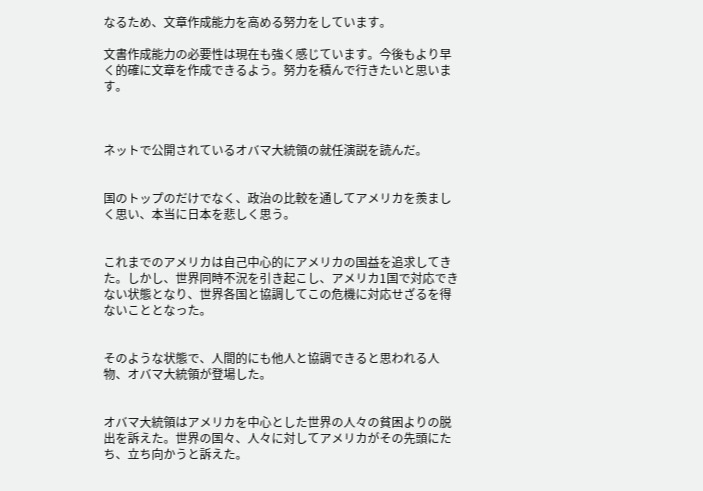なるため、文章作成能力を高める努力をしています。

文書作成能力の必要性は現在も強く感じています。今後もより早く的確に文章を作成できるよう。努力を積んで行きたいと思います。



ネットで公開されているオバマ大統領の就任演説を読んだ。


国のトップのだけでなく、政治の比較を通してアメリカを羨ましく思い、本当に日本を悲しく思う。


これまでのアメリカは自己中心的にアメリカの国益を追求してきた。しかし、世界同時不況を引き起こし、アメリカ1国で対応できない状態となり、世界各国と協調してこの危機に対応せざるを得ないこととなった。


そのような状態で、人間的にも他人と協調できると思われる人物、オバマ大統領が登場した。


オバマ大統領はアメリカを中心とした世界の人々の貧困よりの脱出を訴えた。世界の国々、人々に対してアメリカがその先頭にたち、立ち向かうと訴えた。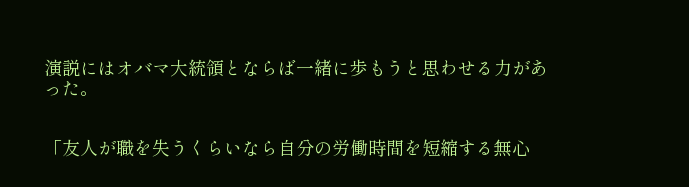演説にはオバマ大統領とならば一緒に歩もうと思わせる力があった。


「友人が職を失うくらいなら自分の労働時間を短縮する無心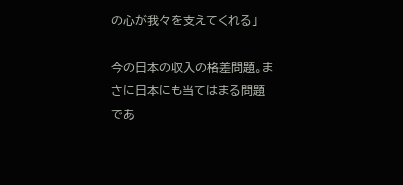の心が我々を支えてくれる」

今の日本の収入の格差問題。まさに日本にも当てはまる問題であ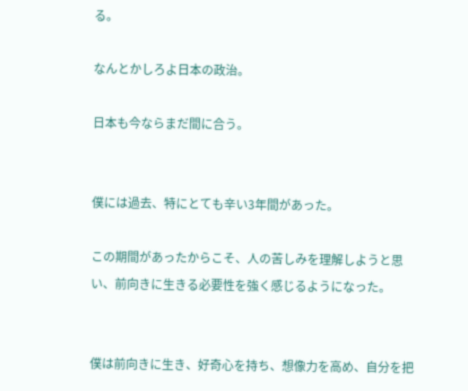る。

なんとかしろよ日本の政治。

日本も今ならまだ間に合う。


僕には過去、特にとても辛い3年間があった。

この期間があったからこそ、人の苦しみを理解しようと思い、前向きに生きる必要性を強く感じるようになった。


僕は前向きに生き、好奇心を持ち、想像力を高め、自分を把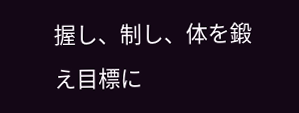握し、制し、体を鍛え目標に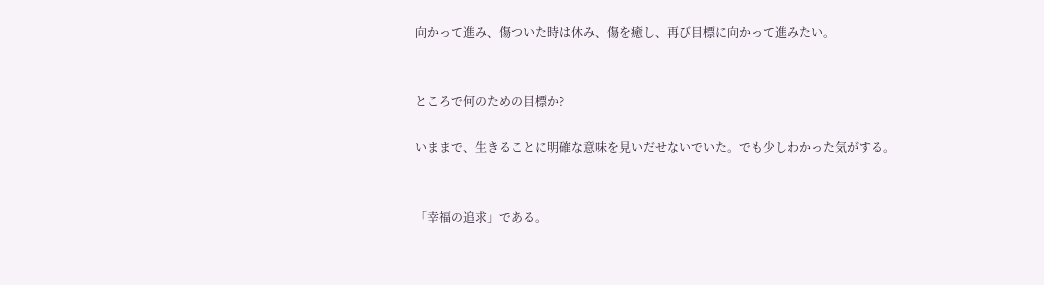向かって進み、傷ついた時は休み、傷を癒し、再び目標に向かって進みたい。


ところで何のための目標か?

いままで、生きることに明確な意味を見いだせないでいた。でも少しわかった気がする。


「幸福の追求」である。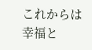これからは幸福と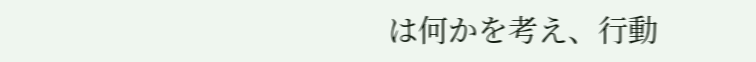は何かを考え、行動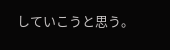していこうと思う。